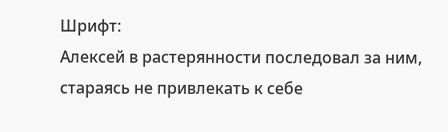Шрифт:
Алексей в растерянности последовал за ним, стараясь не привлекать к себе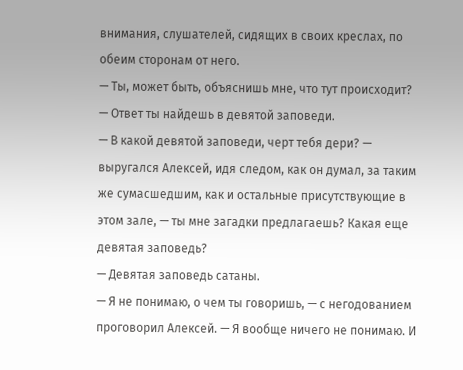внимания, слушателей, сидящих в своих креслах, по обеим сторонам от него.
— Ты, может быть, объяснишь мне, что тут происходит?
— Ответ ты найдешь в девятой заповеди.
— В какой девятой заповеди, черт тебя дери? — выругался Алексей, идя следом, как он думал, за таким же сумасшедшим, как и остальные присутствующие в этом зале, — ты мне загадки предлагаешь? Какая еще девятая заповедь?
— Девятая заповедь сатаны.
— Я не понимаю, о чем ты говоришь, — с негодованием проговорил Алексей. — Я вообще ничего не понимаю. И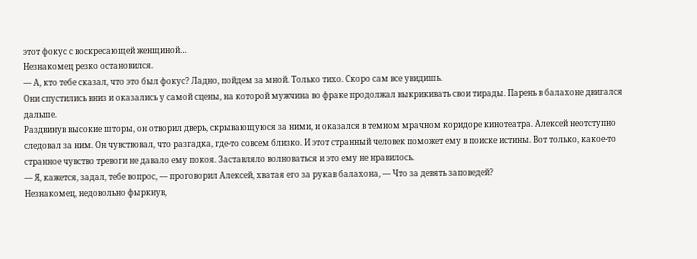этот фокус с воскресающей женщиной…
Незнакомец резко остановился.
— А, кто тебе сказал, что это был фокус? Ладно, пойдем за мной. Только тихо. Скоро сам все увидишь.
Они спустились вниз и оказались у самой сцены, на которой мужчина во фраке продолжал выкрикивать свои тирады. Парень в балахоне двигался дальше.
Раздвинув высокие шторы, он отворил дверь, скрывающуюся за ними, и оказался в темном мрачном коридоре кинотеатра. Алексей неотступно следовал за ним. Он чувствовал, что разгадка, где-то совсем близко. И этот странный человек поможет ему в поиске истины. Вот только, какое-то странное чувство тревоги не давало ему покоя. Заставляло волноваться и это ему не нравилось.
— Я, кажется, задал, тебе вопрос, — проговорил Алексей, хватая его за рукав балахона, — Что за девять заповедей?
Незнакомец, недовольно фыркнув,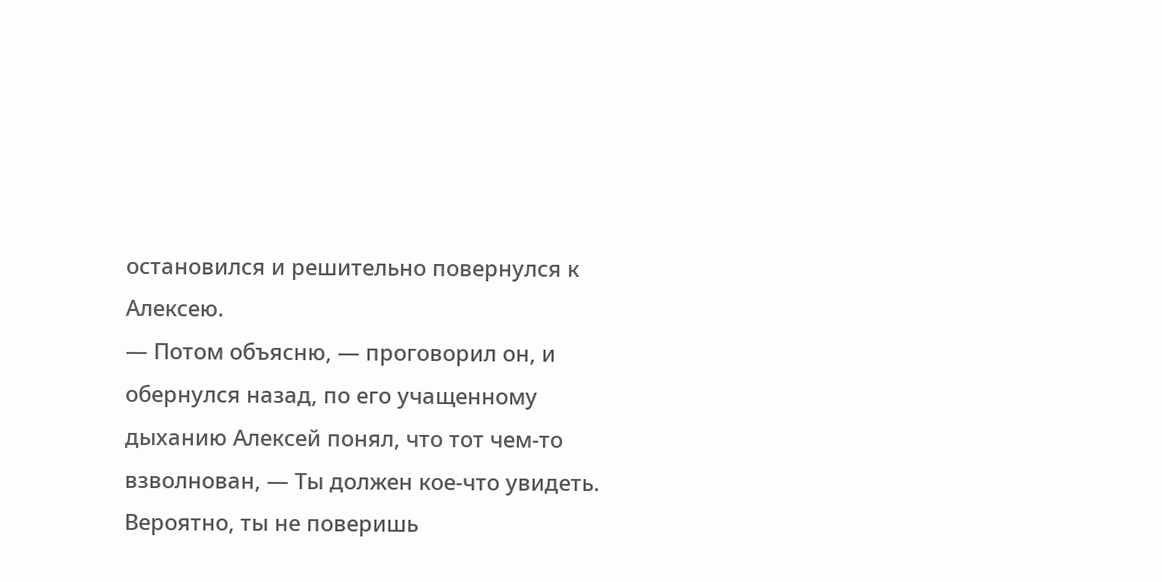остановился и решительно повернулся к Алексею.
— Потом объясню, — проговорил он, и обернулся назад, по его учащенному дыханию Алексей понял, что тот чем-то взволнован, — Ты должен кое-что увидеть. Вероятно, ты не поверишь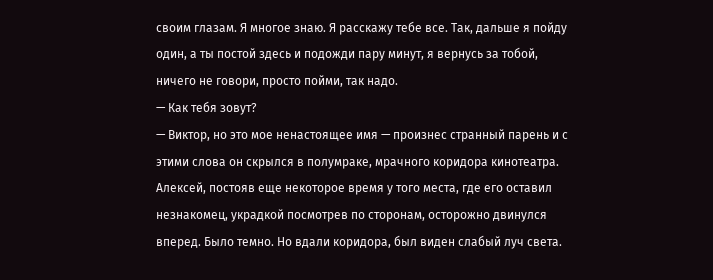своим глазам. Я многое знаю. Я расскажу тебе все. Так, дальше я пойду один, а ты постой здесь и подожди пару минут, я вернусь за тобой, ничего не говори, просто пойми, так надо.
— Как тебя зовут?
— Виктор, но это мое ненастоящее имя — произнес странный парень и с этими слова он скрылся в полумраке, мрачного коридора кинотеатра.
Алексей, постояв еще некоторое время у того места, где его оставил незнакомец, украдкой посмотрев по сторонам, осторожно двинулся вперед. Было темно. Но вдали коридора, был виден слабый луч света.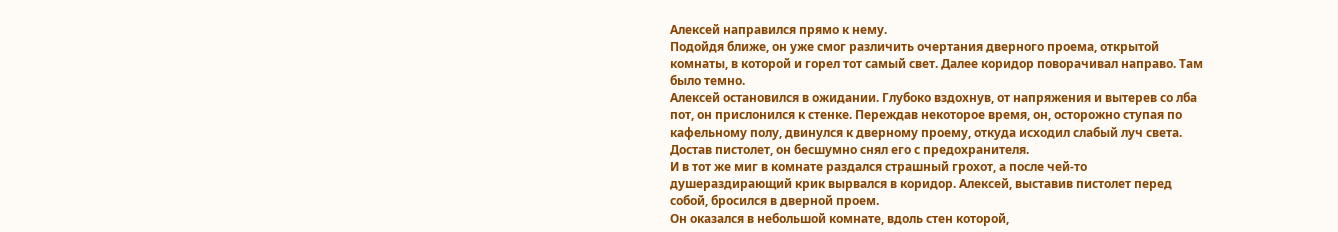Алексей направился прямо к нему.
Подойдя ближе, он уже смог различить очертания дверного проема, открытой комнаты, в которой и горел тот самый свет. Далее коридор поворачивал направо. Там было темно.
Алексей остановился в ожидании. Глубоко вздохнув, от напряжения и вытерев со лба пот, он прислонился к стенке. Переждав некоторое время, он, осторожно ступая по кафельному полу, двинулся к дверному проему, откуда исходил слабый луч света. Достав пистолет, он бесшумно снял его с предохранителя.
И в тот же миг в комнате раздался страшный грохот, а после чей-то душераздирающий крик вырвался в коридор. Алексей, выставив пистолет перед собой, бросился в дверной проем.
Он оказался в небольшой комнате, вдоль стен которой,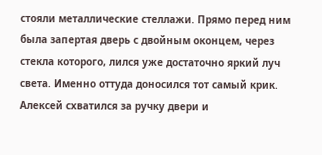стояли металлические стеллажи. Прямо перед ним была запертая дверь с двойным оконцем, через стекла которого, лился уже достаточно яркий луч света. Именно оттуда доносился тот самый крик.
Алексей схватился за ручку двери и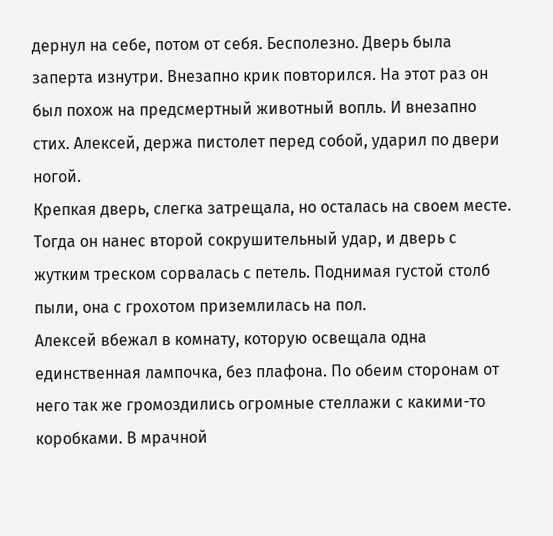дернул на себе, потом от себя. Бесполезно. Дверь была заперта изнутри. Внезапно крик повторился. На этот раз он был похож на предсмертный животный вопль. И внезапно стих. Алексей, держа пистолет перед собой, ударил по двери ногой.
Крепкая дверь, слегка затрещала, но осталась на своем месте.
Тогда он нанес второй сокрушительный удар, и дверь с жутким треском сорвалась с петель. Поднимая густой столб пыли, она с грохотом приземлилась на пол.
Алексей вбежал в комнату, которую освещала одна единственная лампочка, без плафона. По обеим сторонам от него так же громоздились огромные стеллажи с какими-то коробками. В мрачной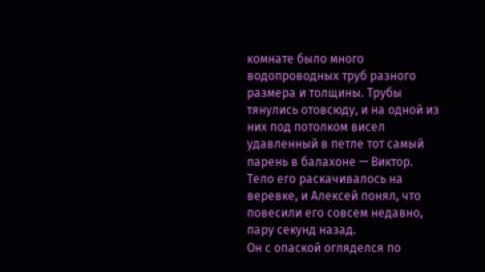комнате было много водопроводных труб разного размера и толщины. Трубы тянулись отовсюду, и на одной из них под потолком висел удавленный в петле тот самый парень в балахоне — Виктор. Тело его раскачивалось на веревке, и Алексей понял, что повесили его совсем недавно, пару секунд назад.
Он с опаской огляделся по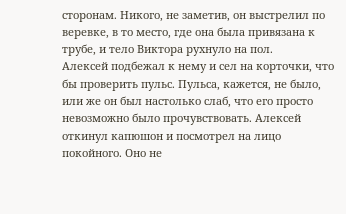сторонам. Никого, не заметив, он выстрелил по веревке, в то место, где она была привязана к трубе, и тело Виктора рухнуло на пол.
Алексей подбежал к нему и сел на корточки, что бы проверить пульс. Пульса, кажется, не было, или же он был настолько слаб, что его просто невозможно было прочувствовать. Алексей откинул капюшон и посмотрел на лицо покойного. Оно не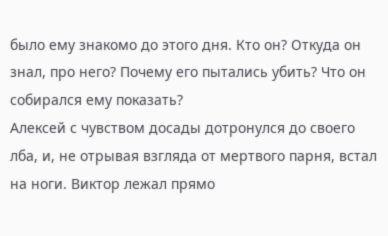было ему знакомо до этого дня. Кто он? Откуда он знал, про него? Почему его пытались убить? Что он собирался ему показать?
Алексей с чувством досады дотронулся до своего лба, и, не отрывая взгляда от мертвого парня, встал на ноги. Виктор лежал прямо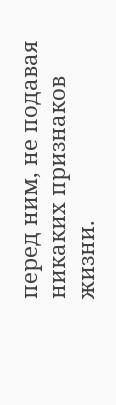перед ним, не подавая никаких признаков жизни.